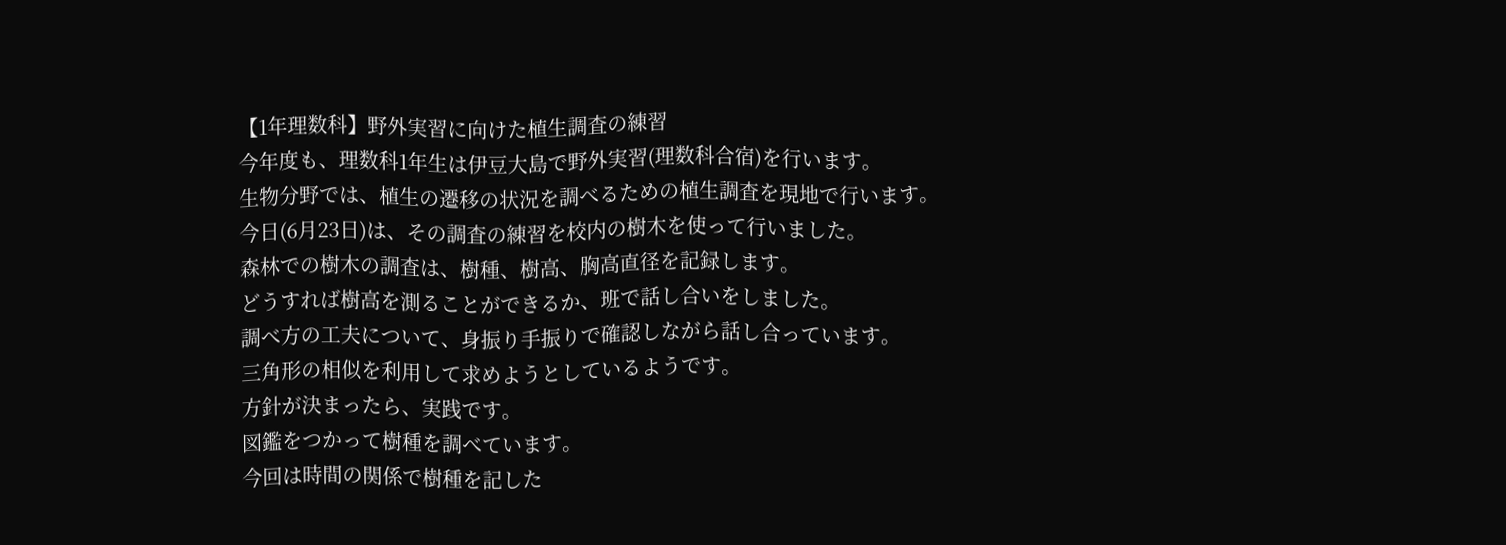【1年理数科】野外実習に向けた植生調査の練習
今年度も、理数科1年生は伊豆大島で野外実習(理数科合宿)を行います。
生物分野では、植生の遷移の状況を調べるための植生調査を現地で行います。
今日(6月23日)は、その調査の練習を校内の樹木を使って行いました。
森林での樹木の調査は、樹種、樹高、胸高直径を記録します。
どうすれば樹高を測ることができるか、班で話し合いをしました。
調べ方の工夫について、身振り手振りで確認しながら話し合っています。
三角形の相似を利用して求めようとしているようです。
方針が決まったら、実践です。
図鑑をつかって樹種を調べています。
今回は時間の関係で樹種を記した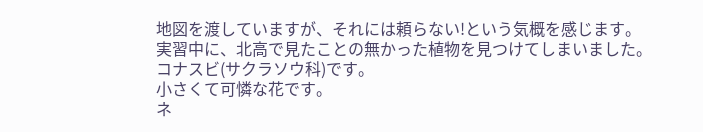地図を渡していますが、それには頼らない!という気概を感じます。
実習中に、北高で見たことの無かった植物を見つけてしまいました。
コナスビ(サクラソウ科)です。
小さくて可憐な花です。
ネ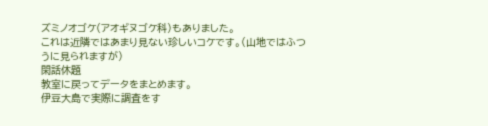ズミノオゴケ(アオギヌゴケ科)もありました。
これは近隣ではあまり見ない珍しいコケです。(山地ではふつうに見られますが)
閑話休題
教室に戻ってデータをまとめます。
伊豆大島で実際に調査をす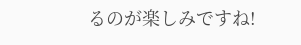るのが楽しみですね!